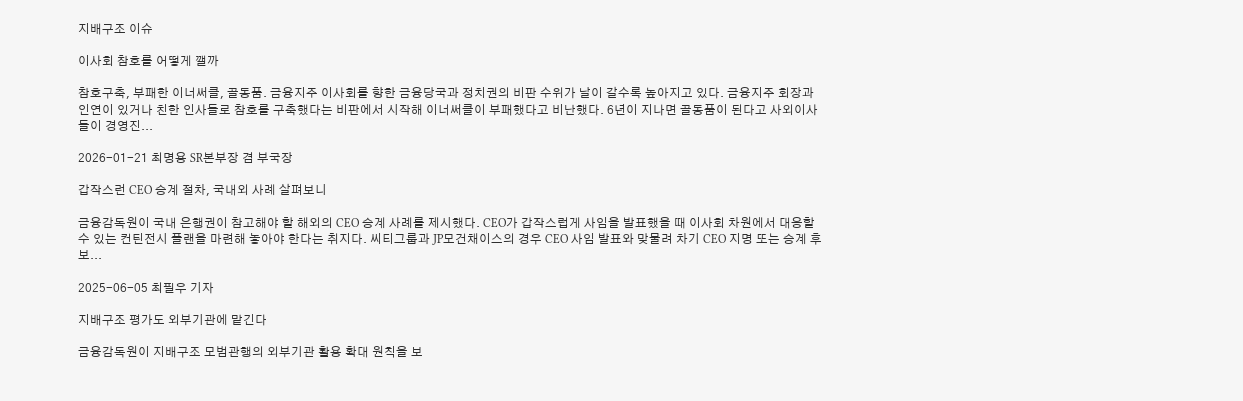지배구조 이슈

이사회 참호를 어떻게 깰까

참호구축, 부패한 이너써클, 골동품. 금융지주 이사회를 향한 금융당국과 정치권의 비판 수위가 날이 갈수록 높아지고 있다. 금융지주 회장과 인연이 있거나 친한 인사들로 참호를 구축했다는 비판에서 시작해 이너써클이 부패했다고 비난했다. 6년이 지나면 골동품이 된다고 사외이사들이 경영진...

2026-01-21 최명용 SR본부장 겸 부국장

갑작스런 CEO 승계 절차, 국내외 사례 살펴보니

금융감독원이 국내 은행권이 참고해야 할 해외의 CEO 승계 사례를 제시했다. CEO가 갑작스럽게 사임을 발표했을 때 이사회 차원에서 대응할 수 있는 컨틴전시 플랜을 마련해 놓아야 한다는 취지다. 씨티그룹과 JP모건채이스의 경우 CEO 사임 발표와 맞물려 차기 CEO 지명 또는 승계 후보...

2025-06-05 최필우 기자

지배구조 평가도 외부기관에 맡긴다

금융감독원이 지배구조 모범관행의 외부기관 활용 확대 원칙을 보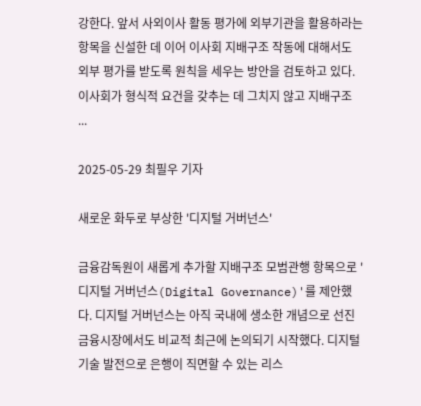강한다. 앞서 사외이사 활동 평가에 외부기관을 활용하라는 항목을 신설한 데 이어 이사회 지배구조 작동에 대해서도 외부 평가를 받도록 원칙을 세우는 방안을 검토하고 있다. 이사회가 형식적 요건을 갖추는 데 그치지 않고 지배구조 ...

2025-05-29 최필우 기자

새로운 화두로 부상한 '디지털 거버넌스'

금융감독원이 새롭게 추가할 지배구조 모범관행 항목으로 '디지털 거버넌스(Digital Governance)'를 제안했다. 디지털 거버넌스는 아직 국내에 생소한 개념으로 선진 금융시장에서도 비교적 최근에 논의되기 시작했다. 디지털 기술 발전으로 은행이 직면할 수 있는 리스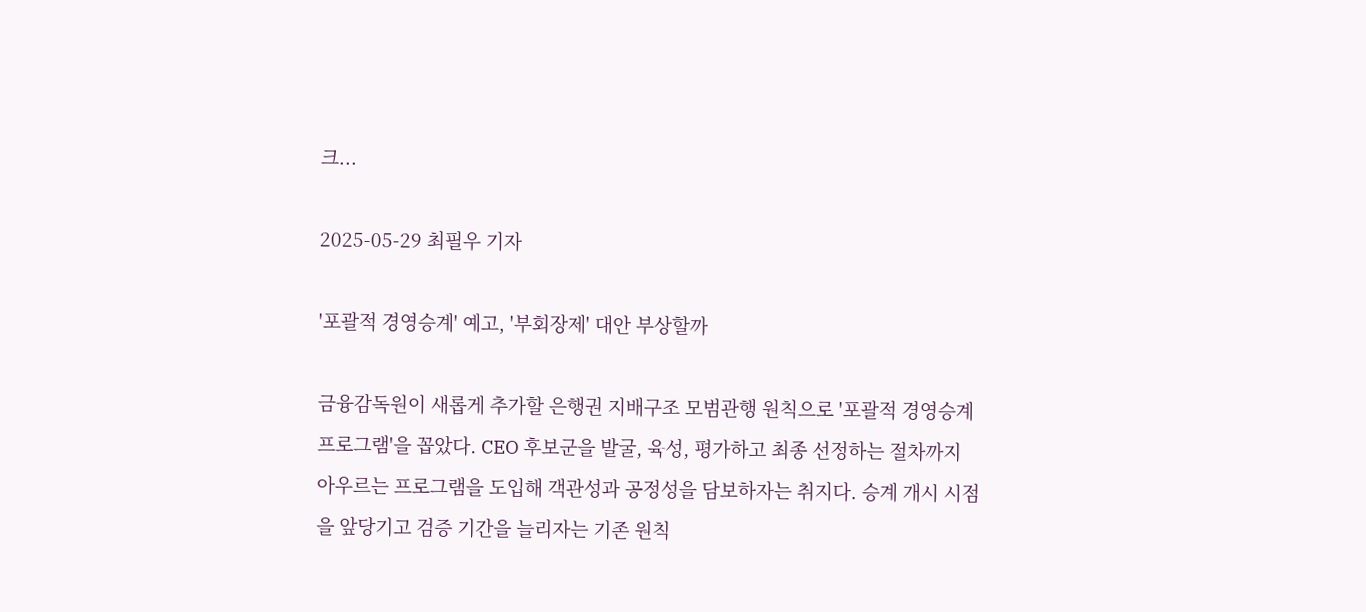크...

2025-05-29 최필우 기자

'포괄적 경영승계' 예고, '부회장제' 대안 부상할까

금융감독원이 새롭게 추가할 은행권 지배구조 모범관행 원칙으로 '포괄적 경영승계 프로그램'을 꼽았다. CEO 후보군을 발굴, 육성, 평가하고 최종 선정하는 절차까지 아우르는 프로그램을 도입해 객관성과 공정성을 담보하자는 취지다. 승계 개시 시점을 앞당기고 검증 기간을 늘리자는 기존 원칙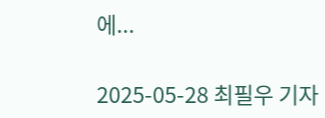에...

2025-05-28 최필우 기자